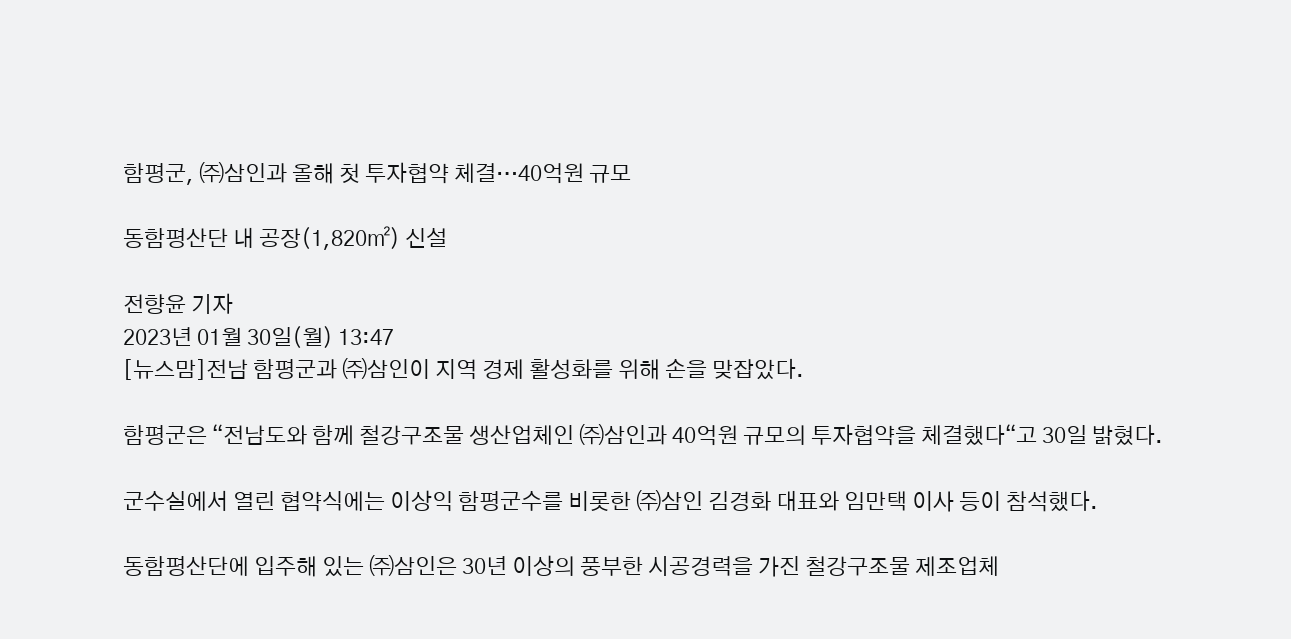함평군, ㈜삼인과 올해 첫 투자협약 체결…40억원 규모

동함평산단 내 공장(1,820㎡) 신설

전향윤 기자
2023년 01월 30일(월) 13:47
[뉴스맘]전남 함평군과 ㈜삼인이 지역 경제 활성화를 위해 손을 맞잡았다.

함평군은 “전남도와 함께 철강구조물 생산업체인 ㈜삼인과 40억원 규모의 투자협약을 체결했다“고 30일 밝혔다.

군수실에서 열린 협약식에는 이상익 함평군수를 비롯한 ㈜삼인 김경화 대표와 임만택 이사 등이 참석했다.

동함평산단에 입주해 있는 ㈜삼인은 30년 이상의 풍부한 시공경력을 가진 철강구조물 제조업체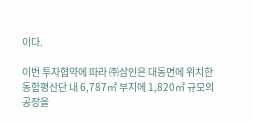이다.

이번 투자협약에 따라 ㈜삼인은 대동면에 위치한 동함평산단 내 6,787㎡ 부지에 1,820㎡ 규모의 공장을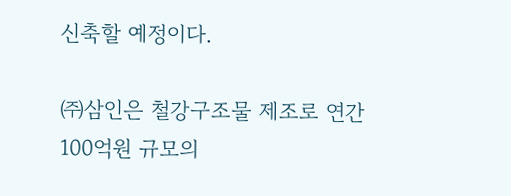신축할 예정이다.

㈜삼인은 철강구조물 제조로 연간 100억원 규모의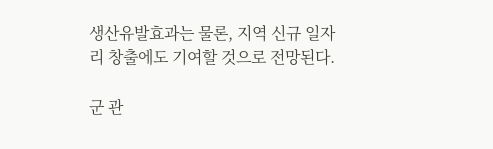생산유발효과는 물론, 지역 신규 일자리 창출에도 기여할 것으로 전망된다.

군 관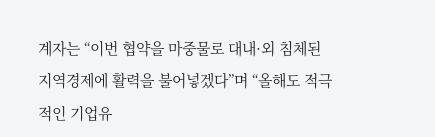계자는 “이번 협약을 마중물로 대내·외 침체된 지역경제에 활력을 불어넣겠다”며 “올해도 적극적인 기업유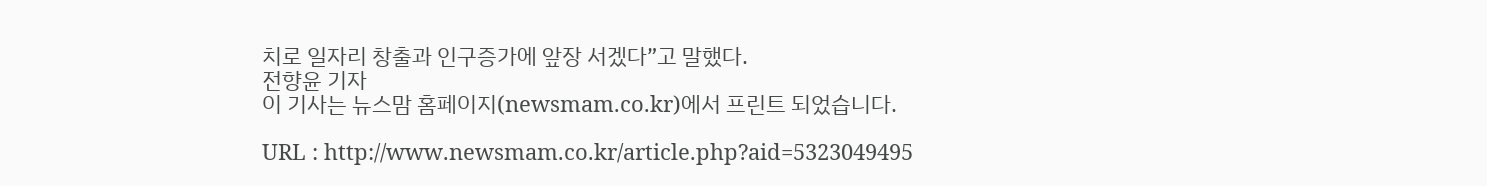치로 일자리 창출과 인구증가에 앞장 서겠다”고 말했다.
전향윤 기자
이 기사는 뉴스맘 홈페이지(newsmam.co.kr)에서 프린트 되었습니다.

URL : http://www.newsmam.co.kr/article.php?aid=5323049495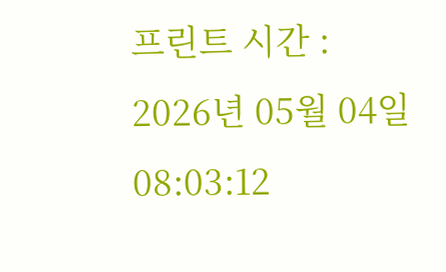프린트 시간 : 2026년 05월 04일 08:03:12